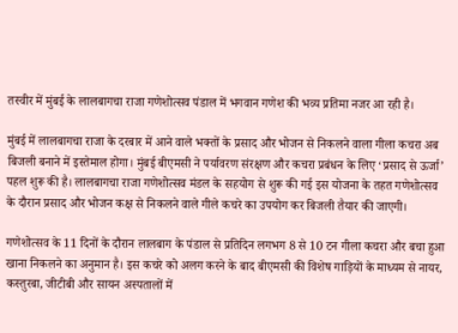तस्वीर में मुंबई के लालबागचा राजा गणेशोत्सव पंडाल में भगवान गणेश की भव्य प्रतिमा नजर आ रही है।

मुंबई में लालबागचा राजा के दरबार में आने वाले भक्तों के प्रसाद और भोजन से निकलने वाला गीला कचरा अब बिजली बनाने में इस्तेमाल होगा। मुंबई बीएमसी ने पर्यावरण संरक्षण और कचरा प्रबंधन के लिए ‘प्रसाद से ऊर्जा’ पहल शुरू की है। लालबागचा राजा गणेशोत्सव मंडल के सहयोग से शुरू की गई इस योजना के तहत गणेशोत्सव के दौरान प्रसाद और भोजन कक्ष से निकलने वाले गीले कचरे का उपयोग कर बिजली तैयार की जाएगी।

गणेशोत्सव के 11 दिनों के दौरान लालबाग के पंडाल से प्रतिदिन लगभग 8 से 10 टन गीला कचरा और बचा हुआ खाना निकलने का अनुमान है। इस कचरे को अलग करने के बाद बीएमसी की विशेष गाड़ियों के माध्यम से नायर, कस्तुरबा, जीटीबी और सायन अस्पतालों में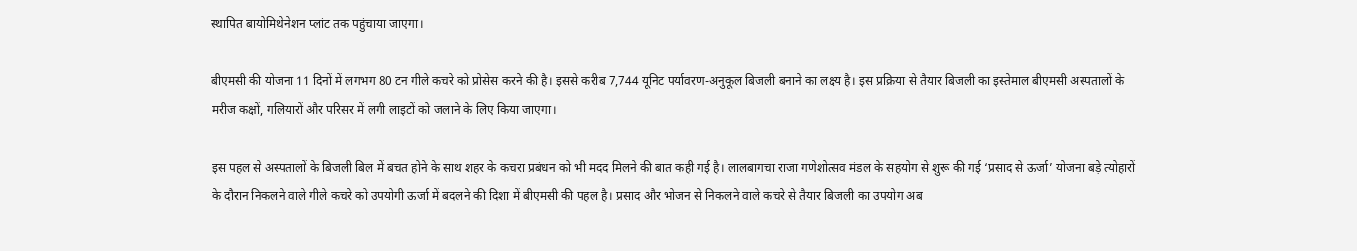स्थापित बायोमिथेनेशन प्लांट तक पहुंचाया जाएगा।

बीएमसी की योजना 11 दिनों में लगभग 80 टन गीले कचरे को प्रोसेस करने की है। इससे करीब 7,744 यूनिट पर्यावरण-अनुकूल बिजली बनाने का लक्ष्य है। इस प्रक्रिया से तैयार बिजली का इस्तेमाल बीएमसी अस्पतालों के मरीज कक्षों, गलियारों और परिसर में लगी लाइटों को जलाने के लिए किया जाएगा।

इस पहल से अस्पतालों के बिजली बिल में बचत होने के साथ शहर के कचरा प्रबंधन को भी मदद मिलने की बात कही गई है। लालबागचा राजा गणेशोत्सव मंडल के सहयोग से शुरू की गई ‘प्रसाद से ऊर्जा’ योजना बड़े त्योहारों के दौरान निकलने वाले गीले कचरे को उपयोगी ऊर्जा में बदलने की दिशा में बीएमसी की पहल है। प्रसाद और भोजन से निकलने वाले कचरे से तैयार बिजली का उपयोग अब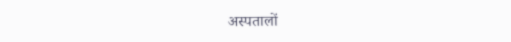अस्पतालों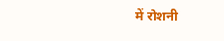में रोशनी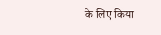के लिए किया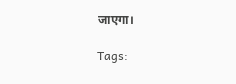जाएगा।

Tags: